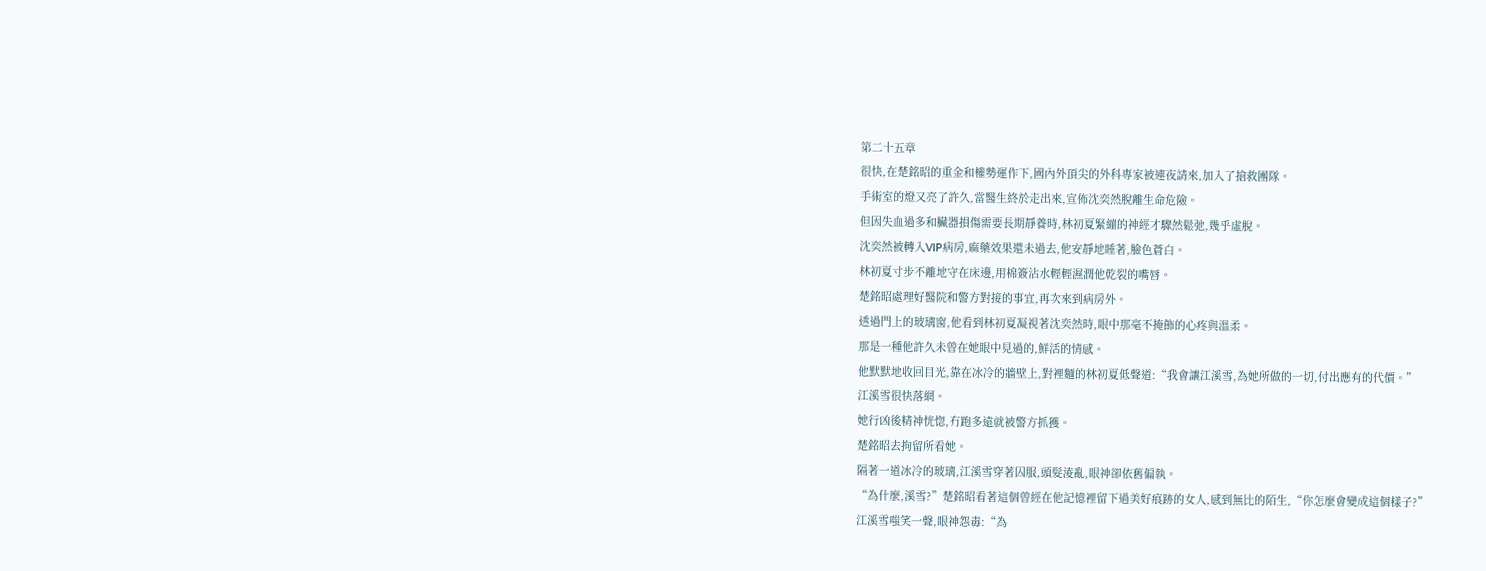第二十五章
很快,在楚銘昭的重金和權勢運作下,國內外頂尖的外科專家被連夜請來,加入了搶救團隊。
手術室的燈又亮了許久,當醫生終於走出來,宣佈沈奕然脫離生命危險。
但因失血過多和臟器損傷需要長期靜養時,林初夏緊繃的神經才驟然鬆弛,幾乎虛脫。
沈奕然被轉入VIP病房,麻藥效果還未過去,他安靜地睡著,臉色蒼白。
林初夏寸步不離地守在床邊,用棉簽沾水輕輕濕潤他乾裂的嘴唇。
楚銘昭處理好醫院和警方對接的事宜,再次來到病房外。
透過門上的玻璃窗,他看到林初夏凝視著沈奕然時,眼中那毫不掩飾的心疼與溫柔。
那是一種他許久未曾在她眼中見過的,鮮活的情感。
他默默地收回目光,靠在冰冷的牆壁上,對裡麵的林初夏低聲道:“我會讓江溪雪,為她所做的一切,付出應有的代價。”
江溪雪很快落網。
她行凶後精神恍惚,冇跑多遠就被警方抓獲。
楚銘昭去拘留所看她。
隔著一道冰冷的玻璃,江溪雪穿著囚服,頭髮淩亂,眼神卻依舊偏執。
“為什麼,溪雪?”楚銘昭看著這個曾經在他記憶裡留下過美好痕跡的女人,感到無比的陌生,“你怎麼會變成這個樣子?”
江溪雪嗤笑一聲,眼神怨毒:“為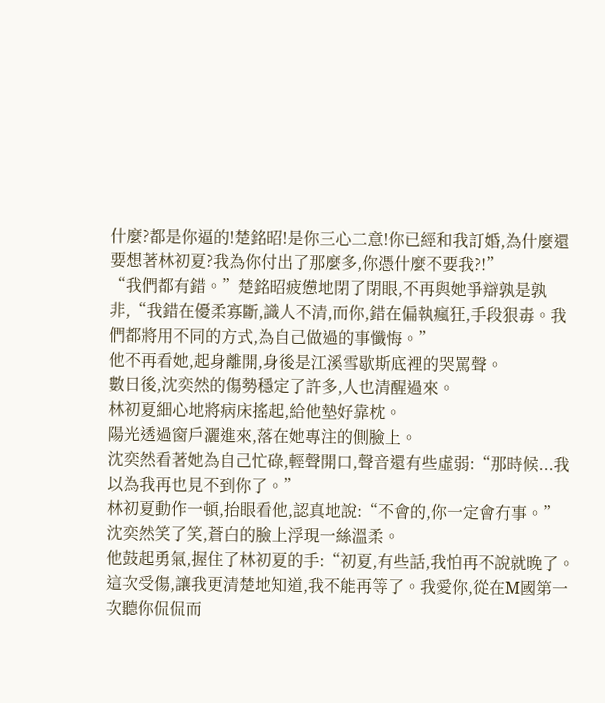什麼?都是你逼的!楚銘昭!是你三心二意!你已經和我訂婚,為什麼還要想著林初夏?我為你付出了那麼多,你憑什麼不要我?!”
“我們都有錯。”楚銘昭疲憊地閉了閉眼,不再與她爭辯孰是孰非,“我錯在優柔寡斷,識人不清,而你,錯在偏執瘋狂,手段狠毒。我們都將用不同的方式,為自己做過的事懺悔。”
他不再看她,起身離開,身後是江溪雪歇斯底裡的哭罵聲。
數日後,沈奕然的傷勢穩定了許多,人也清醒過來。
林初夏細心地將病床搖起,給他墊好靠枕。
陽光透過窗戶灑進來,落在她專注的側臉上。
沈奕然看著她為自己忙碌,輕聲開口,聲音還有些虛弱:“那時候...我以為我再也見不到你了。”
林初夏動作一頓,抬眼看他,認真地說:“不會的,你一定會冇事。”
沈奕然笑了笑,蒼白的臉上浮現一絲溫柔。
他鼓起勇氣,握住了林初夏的手:“初夏,有些話,我怕再不說就晚了。這次受傷,讓我更清楚地知道,我不能再等了。我愛你,從在M國第一次聽你侃侃而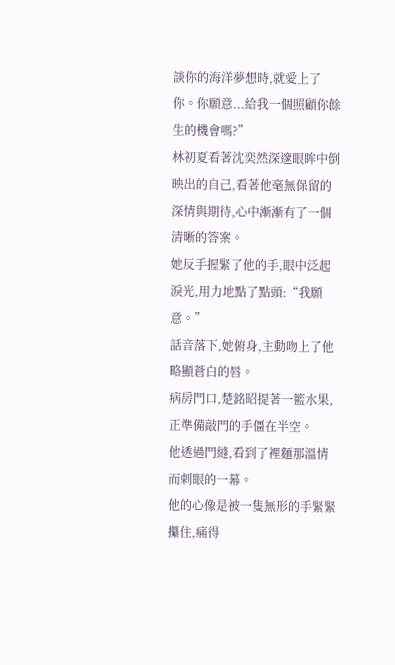談你的海洋夢想時,就愛上了你。你願意...給我一個照顧你餘生的機會嗎?”
林初夏看著沈奕然深邃眼眸中倒映出的自己,看著他毫無保留的深情與期待,心中漸漸有了一個清晰的答案。
她反手握緊了他的手,眼中泛起淚光,用力地點了點頭:“我願意。”
話音落下,她俯身,主動吻上了他略顯蒼白的唇。
病房門口,楚銘昭提著一籃水果,正準備敲門的手僵在半空。
他透過門縫,看到了裡麵那溫情而刺眼的一幕。
他的心像是被一隻無形的手緊緊攥住,痛得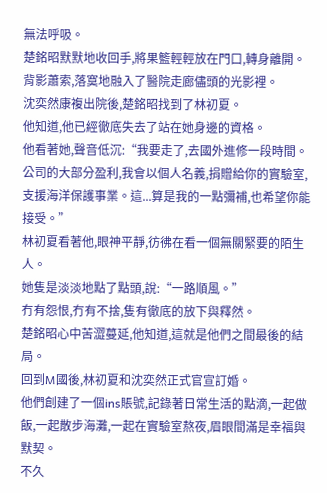無法呼吸。
楚銘昭默默地收回手,將果籃輕輕放在門口,轉身離開。
背影蕭索,落寞地融入了醫院走廊儘頭的光影裡。
沈奕然康複出院後,楚銘昭找到了林初夏。
他知道,他已經徹底失去了站在她身邊的資格。
他看著她,聲音低沉:“我要走了,去國外進修一段時間。公司的大部分盈利,我會以個人名義,捐贈給你的實驗室,支援海洋保護事業。這...算是我的一點彌補,也希望你能接受。”
林初夏看著他,眼神平靜,彷彿在看一個無關緊要的陌生人。
她隻是淡淡地點了點頭,說:“一路順風。”
冇有怨恨,冇有不捨,隻有徹底的放下與釋然。
楚銘昭心中苦澀蔓延,他知道,這就是他們之間最後的結局。
回到M國後,林初夏和沈奕然正式官宣訂婚。
他們創建了一個ins賬號,記錄著日常生活的點滴,一起做飯,一起散步海灘,一起在實驗室熬夜,眉眼間滿是幸福與默契。
不久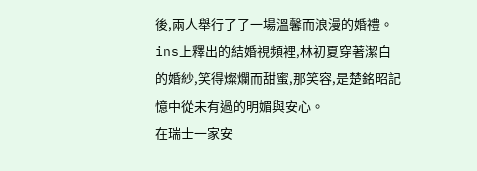後,兩人舉行了了一場溫馨而浪漫的婚禮。
ins上釋出的結婚視頻裡,林初夏穿著潔白的婚紗,笑得燦爛而甜蜜,那笑容,是楚銘昭記憶中從未有過的明媚與安心。
在瑞士一家安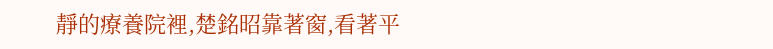靜的療養院裡,楚銘昭靠著窗,看著平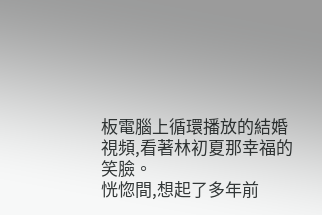板電腦上循環播放的結婚視頻,看著林初夏那幸福的笑臉。
恍惚間,想起了多年前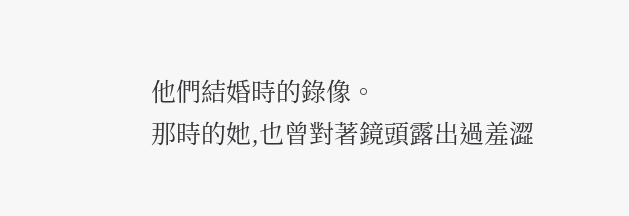他們結婚時的錄像。
那時的她,也曾對著鏡頭露出過羞澀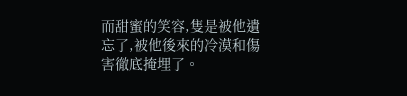而甜蜜的笑容,隻是被他遺忘了,被他後來的冷漠和傷害徹底掩埋了。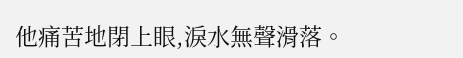他痛苦地閉上眼,淚水無聲滑落。